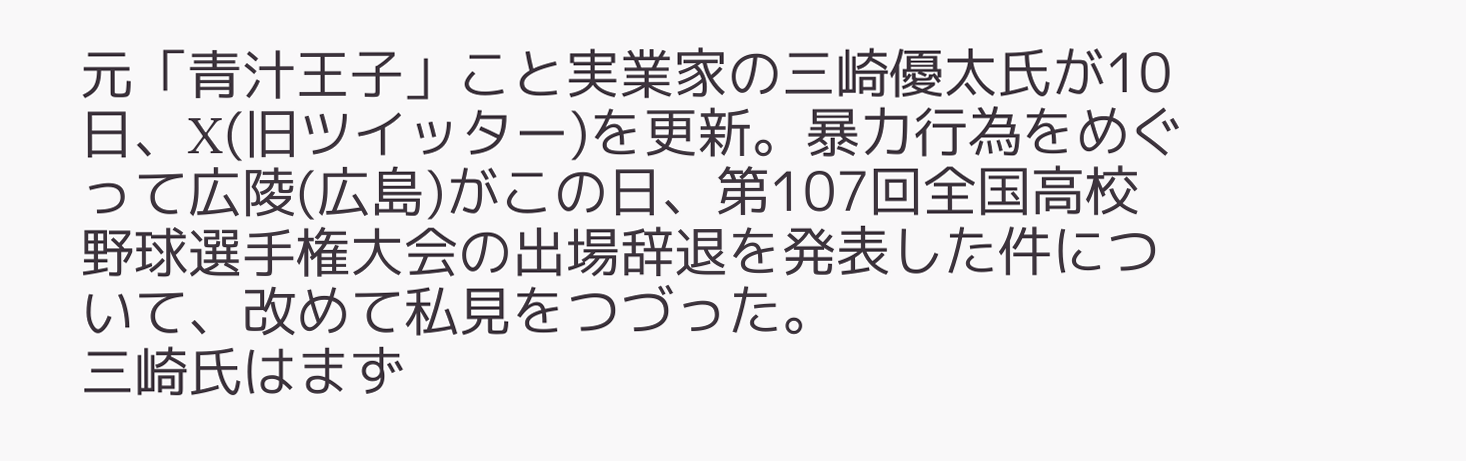元「青汁王子」こと実業家の三崎優太氏が10日、X(旧ツイッター)を更新。暴力行為をめぐって広陵(広島)がこの日、第107回全国高校野球選手権大会の出場辞退を発表した件について、改めて私見をつづった。
三崎氏はまず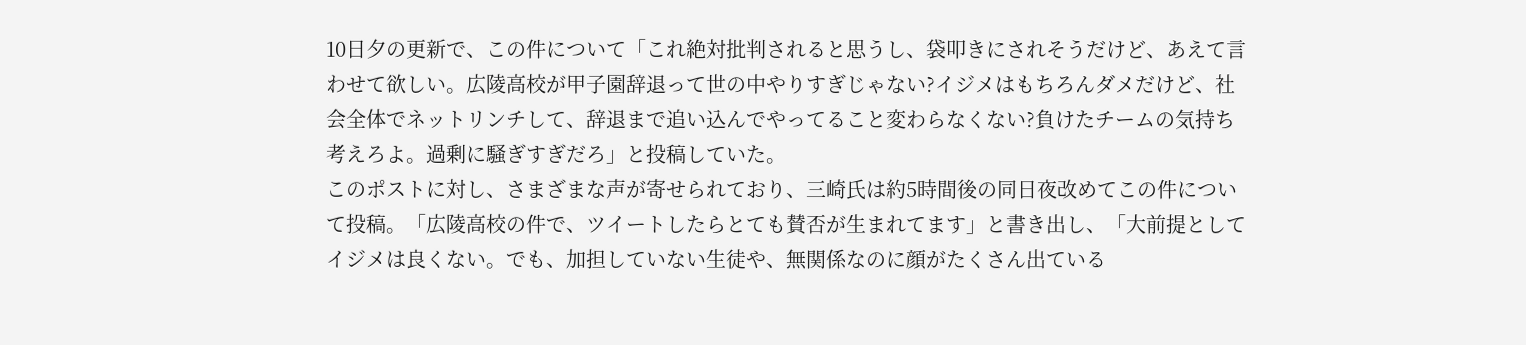10日夕の更新で、この件について「これ絶対批判されると思うし、袋叩きにされそうだけど、あえて言わせて欲しい。広陵高校が甲子園辞退って世の中やりすぎじゃない?イジメはもちろんダメだけど、社会全体でネットリンチして、辞退まで追い込んでやってること変わらなくない?負けたチームの気持ち考えろよ。過剰に騒ぎすぎだろ」と投稿していた。
このポストに対し、さまざまな声が寄せられており、三崎氏は約5時間後の同日夜改めてこの件について投稿。「広陵高校の件で、ツイートしたらとても賛否が生まれてます」と書き出し、「大前提としてイジメは良くない。でも、加担していない生徒や、無関係なのに顔がたくさん出ている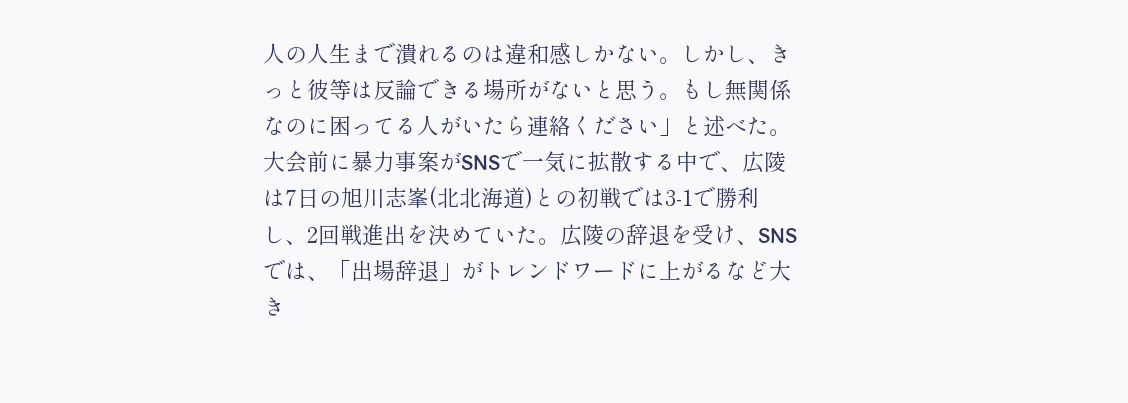人の人生まで潰れるのは違和感しかない。しかし、きっと彼等は反論できる場所がないと思う。もし無関係なのに困ってる人がいたら連絡ください」と述べた。
大会前に暴力事案がSNSで一気に拡散する中で、広陵は7日の旭川志峯(北北海道)との初戦では3-1で勝利し、2回戦進出を決めていた。広陵の辞退を受け、SNSでは、「出場辞退」がトレンドワードに上がるなど大き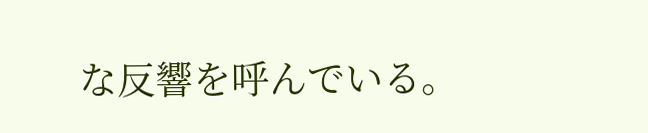な反響を呼んでいる。